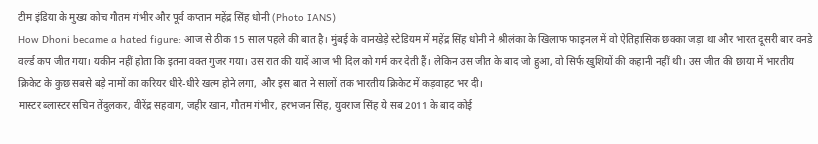टीम इंडिया के मुख्य कोच गौतम गंभीर और पूर्व कप्तान महेंद्र सिंह धोनी (Photo IANS)
How Dhoni became a hated figure: आज से ठीक 15 साल पहले की बात है। मुंबई के वानखेड़े स्टेडियम में महेंद्र सिंह धोनी ने श्रीलंका के खिलाफ फाइनल में वो ऐतिहासिक छक्का जड़ा था और भारत दूसरी बार वनडे वर्ल्ड कप जीत गया। यकीन नहीं होता कि इतना वक्त गुजर गया। उस रात की यादें आज भी दिल को गर्म कर देती हैं। लेकिन उस जीत के बाद जो हुआ, वो सिर्फ खुशियों की कहानी नहीं थी। उस जीत की छाया में भारतीय क्रिकेट के कुछ सबसे बड़े नामों का करियर धीरे-धीरे खत्म होने लगा, और इस बात ने सालों तक भारतीय क्रिकेट में कड़वाहट भर दी।
मास्टर ब्लास्टर सचिन तेंदुलकर, वीरेंद्र सहवाग, जहीर खान, गौतम गंभीर, हरभजन सिंह, युवराज सिंह ये सब 2011 के बाद कोई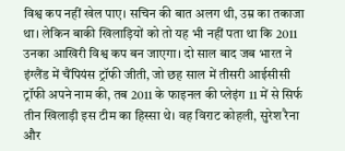विश्व कप नहीं खेल पाए। सचिन की बात अलग थी, उम्र का तकाजा था। लेकिन बाकी खिलाड़ियों को तो यह भी नहीं पता था कि 2011 उनका आखिरी विश्व कप बन जाएगा। दो साल बाद जब भारत ने इंग्लैंड में चैंपियंस ट्रॉफी जीती, जो छह साल में तीसरी आईसीसी ट्रॉफी अपने नाम की, तब 2011 के फाइनल की प्लेइंग 11 में से सिर्फ तीन खिलाड़ी इस टीम का हिस्सा थे। वह विराट कोहली, सुरेश रैना और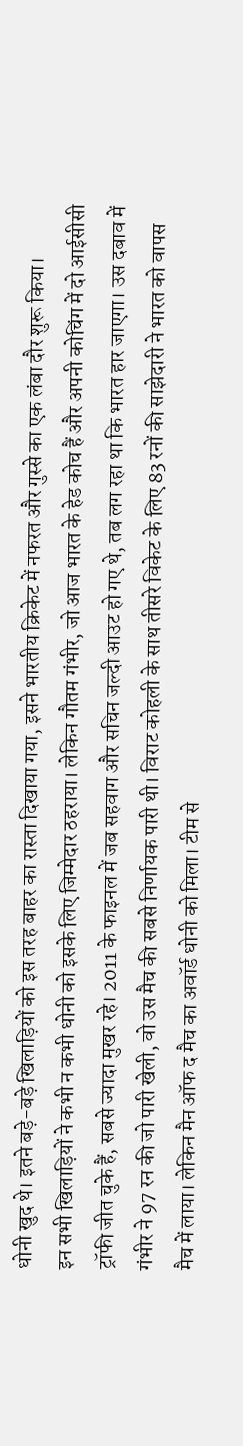धोनी खुद थे। इतने बड़े-बड़े खिलाड़ियों को इस तरह बाहर का रास्ता दिखाया गया, इसने भारतीय क्रिकेट में नफरत और गुस्से का एक लंबा दौर शुरू किया।
इन सभी खिलाड़ियों ने कभी न कभी धोनी को इसके लिए जिम्मेदार ठहराया। लेकिन गौतम गंभीर, जो आज भारत के हेड कोच हैं और अपनी कोचिंग में दो आईसीसी ट्रॉफी जीत चुके हैं, सबसे ज्यादा मुखर रहे। 2011 के फाइनल में जब सहवाग और सचिन जल्दी आउट हो गए थे, तब लग रहा था कि भारत हार जाएगा। उस दबाव में गंभीर ने 97 रन की जो पारी खेली, वो उस मैच की सबसे निर्णायक पारी थी। विराट कोहली के साथ तीसरे विकेट के लिए 83 रनों की साझेदारी ने भारत को वापस मैच में लाया। लेकिन मैन ऑफ द मैच का अवॉर्ड धोनी को मिला। टीम से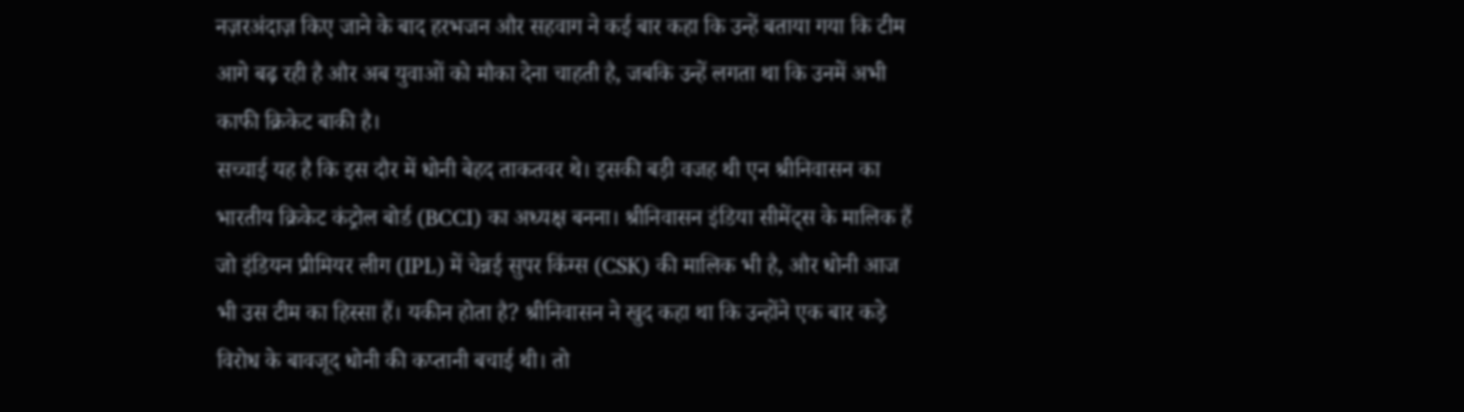नज़रअंदाज़ किए जाने के बाद हरभजन और सहवाग ने कई बार कहा कि उन्हें बताया गया कि टीम आगे बढ़ रही है और अब युवाओं को मौका देना चाहती है, जबकि उन्हें लगता था कि उनमें अभी काफी क्रिकेट बाकी है।
सच्चाई यह है कि इस दौर में धोनी बेहद ताकतवर थे। इसकी बड़ी वजह थी एन श्रीनिवासन का भारतीय क्रिकेट कंट्रोल बोर्ड (BCCI) का अध्यक्ष बनना। श्रीनिवासन इंडिया सीमेंट्स के मालिक हैं जो इंडियन प्रीमियर लीग (IPL) में चेन्नई सुपर किंग्स (CSK) की मालिक भी है, और धोनी आज भी उस टीम का हिस्सा हैं। यकीन होता है? श्रीनिवासन ने खुद कहा था कि उन्होंने एक बार कड़े विरोध के बावजूद धोनी की कप्तानी बचाई थी। तो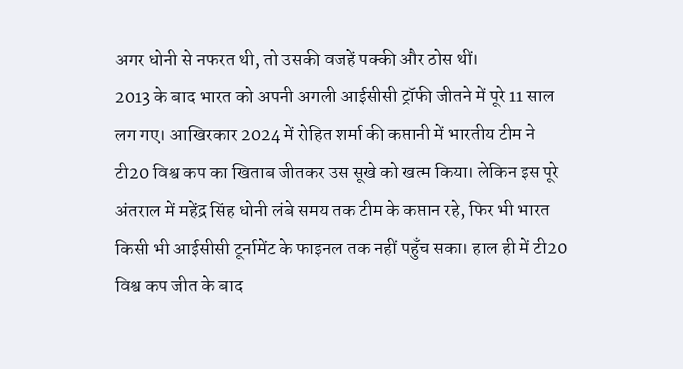अगर धोनी से नफरत थी, तो उसकी वजहें पक्की और ठोस थीं।
2013 के बाद भारत को अपनी अगली आईसीसी ट्रॉफी जीतने में पूरे 11 साल लग गए। आखिरकार 2024 में रोहित शर्मा की कप्तानी में भारतीय टीम ने टी20 विश्व कप का खिताब जीतकर उस सूखे को खत्म किया। लेकिन इस पूरे अंतराल में महेंद्र सिंह धोनी लंबे समय तक टीम के कप्तान रहे, फिर भी भारत किसी भी आईसीसी टूर्नामेंट के फाइनल तक नहीं पहुँच सका। हाल ही में टी20 विश्व कप जीत के बाद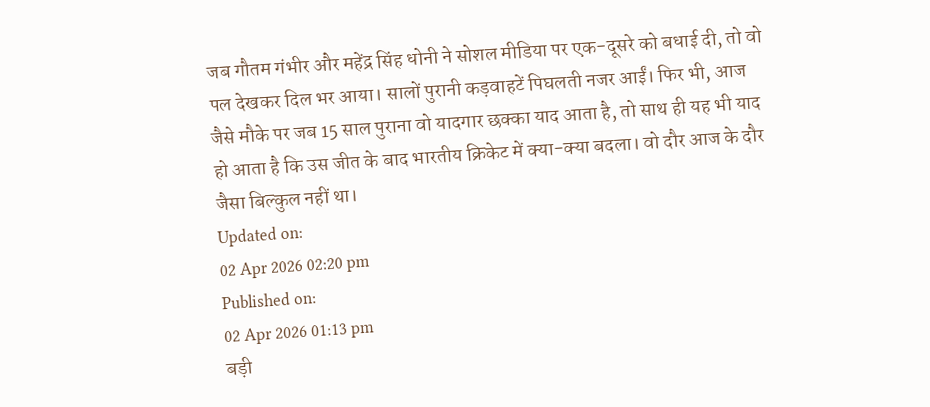जब गौतम गंभीर और महेंद्र सिंह धोनी ने सोशल मीडिया पर एक-दूसरे को बधाई दी, तो वो पल देखकर दिल भर आया। सालों पुरानी कड़वाहटें पिघलती नजर आईं। फिर भी, आज जैसे मौके पर जब 15 साल पुराना वो यादगार छक्का याद आता है, तो साथ ही यह भी याद हो आता है कि उस जीत के बाद भारतीय क्रिकेट में क्या-क्या बदला। वो दौर आज के दौर जैसा बिल्कुल नहीं था।
Updated on:
02 Apr 2026 02:20 pm
Published on:
02 Apr 2026 01:13 pm
बड़ी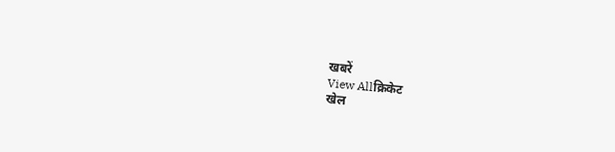खबरें
View Allक्रिकेट
खेल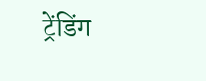ट्रेंडिंग